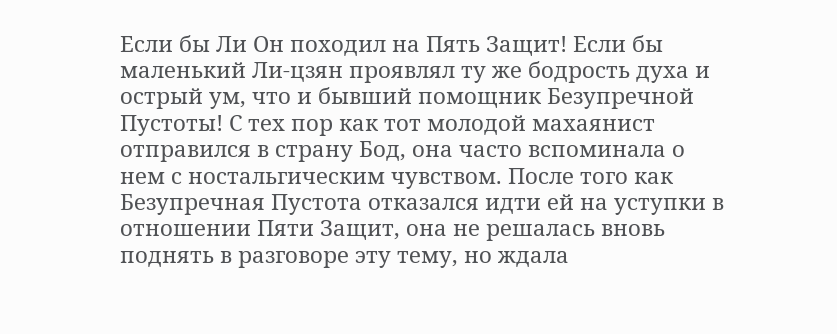Если бы Ли Он походил на Пять Защит! Если бы маленький Ли-цзян проявлял ту же бодрость духа и острый ум, что и бывший помощник Безупречной Пустоты! С тех пор как тот молодой махаянист отправился в страну Бод, она часто вспоминала о нем с ностальгическим чувством. После того как Безупречная Пустота отказался идти ей на уступки в отношении Пяти Защит, она не решалась вновь поднять в разговоре эту тему, но ждала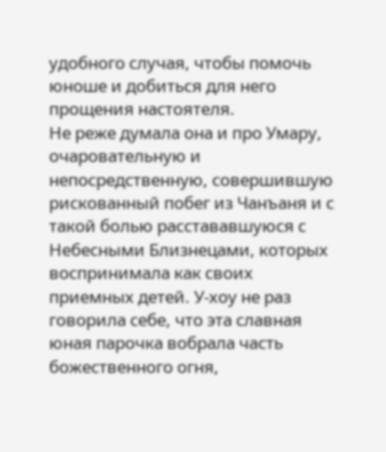удобного случая, чтобы помочь юноше и добиться для него прощения настоятеля.
Не реже думала она и про Умару, очаровательную и непосредственную, совершившую рискованный побег из Чанъаня и с такой болью расстававшуюся с Небесными Близнецами, которых воспринимала как своих приемных детей. У-хоу не раз говорила себе, что эта славная юная парочка вобрала часть божественного огня,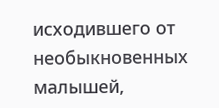исходившего от необыкновенных малышей,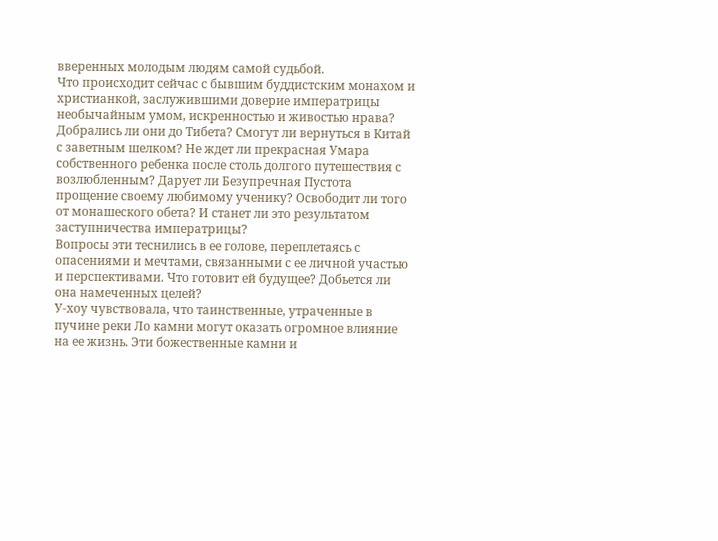вверенных молодым людям самой судьбой.
Что происходит сейчас с бывшим буддистским монахом и христианкой, заслужившими доверие императрицы необычайным умом, искренностью и живостью нрава? Добрались ли они до Тибета? Смогут ли вернуться в Китай с заветным шелком? Не ждет ли прекрасная Умара собственного ребенка после столь долгого путешествия с возлюбленным? Дарует ли Безупречная Пустота прощение своему любимому ученику? Освободит ли того от монашеского обета? И станет ли это результатом заступничества императрицы?
Вопросы эти теснились в ее голове, переплетаясь с опасениями и мечтами, связанными с ее личной участью и перспективами. Что готовит ей будущее? Добьется ли она намеченных целей?
У-хоу чувствовала, что таинственные, утраченные в пучине реки Ло камни могут оказать огромное влияние на ее жизнь. Эти божественные камни и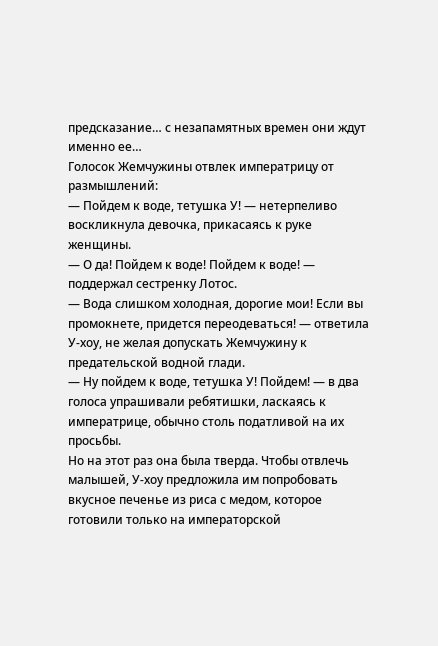предсказание… с незапамятных времен они ждут именно ее…
Голосок Жемчужины отвлек императрицу от размышлений:
— Пойдем к воде, тетушка У! — нетерпеливо воскликнула девочка, прикасаясь к руке женщины.
— О да! Пойдем к воде! Пойдем к воде! — поддержал сестренку Лотос.
— Вода слишком холодная, дорогие мои! Если вы промокнете, придется переодеваться! — ответила У-хоу, не желая допускать Жемчужину к предательской водной глади.
— Ну пойдем к воде, тетушка У! Пойдем! — в два голоса упрашивали ребятишки, ласкаясь к императрице, обычно столь податливой на их просьбы.
Но на этот раз она была тверда. Чтобы отвлечь малышей, У-хоу предложила им попробовать вкусное печенье из риса с медом, которое готовили только на императорской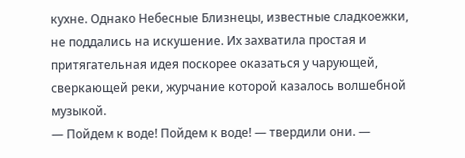кухне. Однако Небесные Близнецы, известные сладкоежки, не поддались на искушение. Их захватила простая и притягательная идея поскорее оказаться у чарующей, сверкающей реки, журчание которой казалось волшебной музыкой.
— Пойдем к воде! Пойдем к воде! — твердили они. —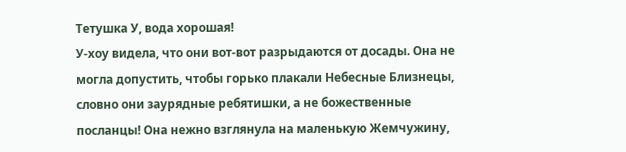Тетушка У, вода хорошая!
У-хоу видела, что они вот-вот разрыдаются от досады. Она не могла допустить, чтобы горько плакали Небесные Близнецы, словно они заурядные ребятишки, а не божественные посланцы! Она нежно взглянула на маленькую Жемчужину,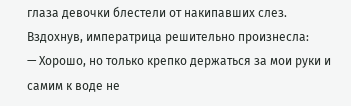глаза девочки блестели от накипавших слез. Вздохнув, императрица решительно произнесла:
— Хорошо, но только крепко держаться за мои руки и самим к воде не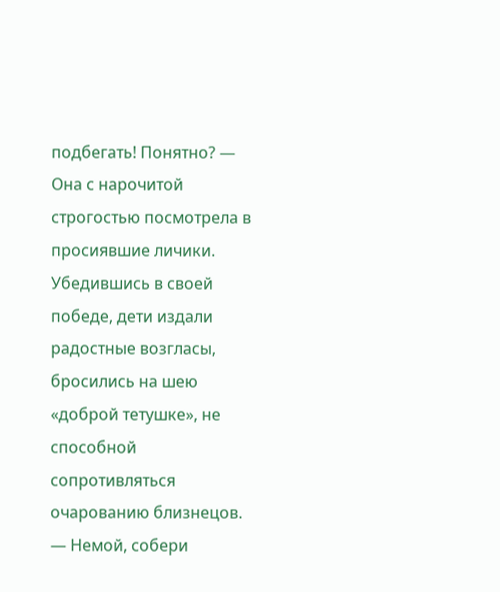подбегать! Понятно? — Она с нарочитой строгостью посмотрела в просиявшие личики.
Убедившись в своей победе, дети издали радостные возгласы, бросились на шею «доброй тетушке», не способной сопротивляться очарованию близнецов.
— Немой, собери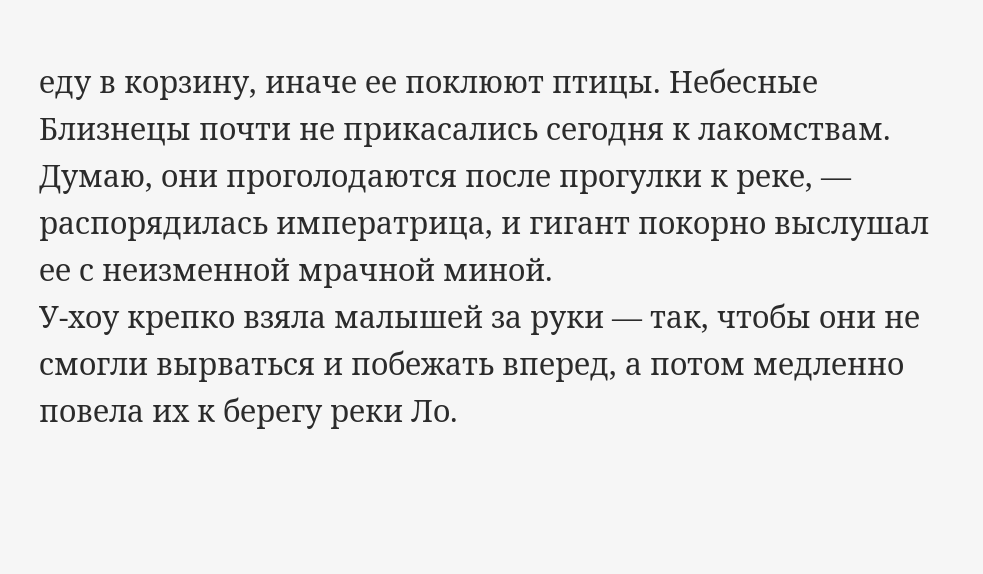еду в корзину, иначе ее поклюют птицы. Небесные Близнецы почти не прикасались сегодня к лакомствам. Думаю, они проголодаются после прогулки к реке, — распорядилась императрица, и гигант покорно выслушал ее с неизменной мрачной миной.
У-хоу крепко взяла малышей за руки — так, чтобы они не смогли вырваться и побежать вперед, а потом медленно повела их к берегу реки Ло.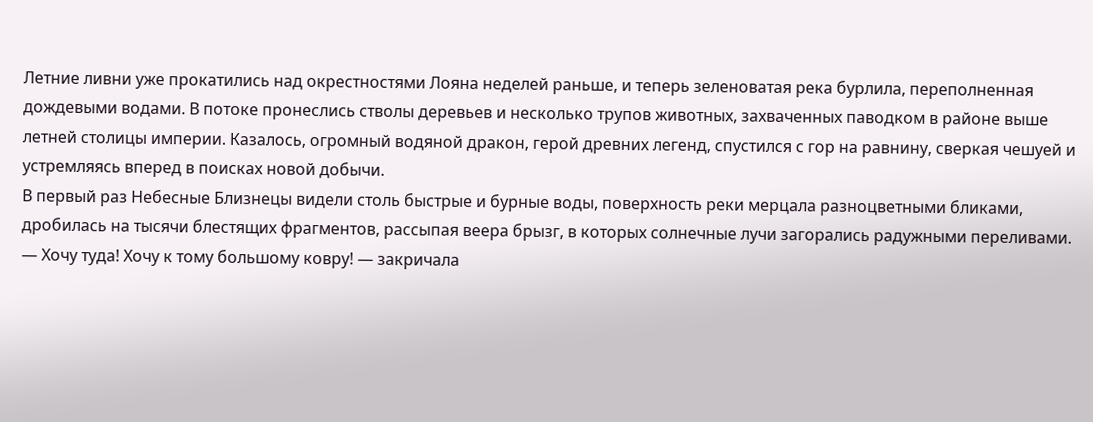Летние ливни уже прокатились над окрестностями Лояна неделей раньше, и теперь зеленоватая река бурлила, переполненная дождевыми водами. В потоке пронеслись стволы деревьев и несколько трупов животных, захваченных паводком в районе выше летней столицы империи. Казалось, огромный водяной дракон, герой древних легенд, спустился с гор на равнину, сверкая чешуей и устремляясь вперед в поисках новой добычи.
В первый раз Небесные Близнецы видели столь быстрые и бурные воды, поверхность реки мерцала разноцветными бликами, дробилась на тысячи блестящих фрагментов, рассыпая веера брызг, в которых солнечные лучи загорались радужными переливами.
— Хочу туда! Хочу к тому большому ковру! — закричала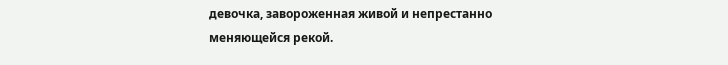девочка, завороженная живой и непрестанно меняющейся рекой.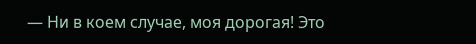— Ни в коем случае, моя дорогая! Это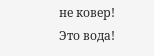не ковер! Это вода!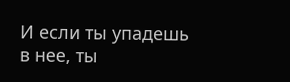И если ты упадешь в нее, ты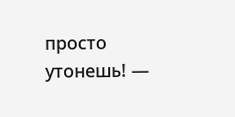просто утонешь! —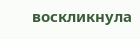воскликнула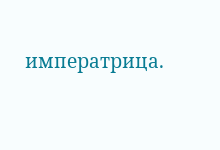императрица.